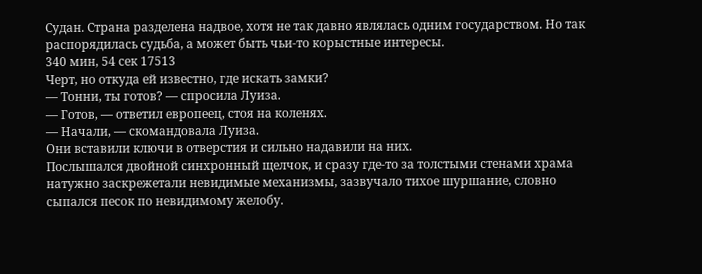Судан. Страна разделена надвое, хотя не так давно являлась одним государством. Но так распорядилась судьба, а может быть чьи-то корыстные интересы.
340 мин, 54 сек 17513
Черт, но откуда ей известно, где искать замки?
— Тонни, ты готов? — спросила Луиза.
— Готов, — ответил европеец, стоя на коленях.
— Начали, — скомандовала Луиза.
Они вставили ключи в отверстия и сильно надавили на них.
Послышался двойной синхронный щелчок, и сразу где-то за толстыми стенами храма натужно заскрежетали невидимые механизмы, зазвучало тихое шуршание, словно сыпался песок по невидимому желобу.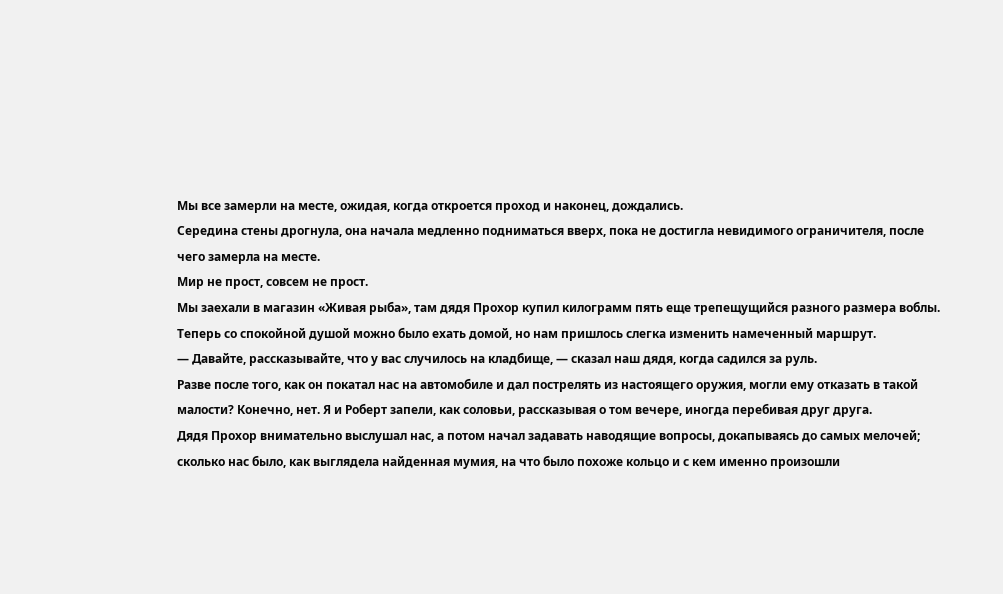Мы все замерли на месте, ожидая, когда откроется проход и наконец, дождались.
Середина стены дрогнула, она начала медленно подниматься вверх, пока не достигла невидимого ограничителя, после чего замерла на месте.
Мир не прост, совсем не прост.
Мы заехали в магазин «Живая рыба», там дядя Прохор купил килограмм пять еще трепещущийся разного размера воблы. Теперь со спокойной душой можно было ехать домой, но нам пришлось слегка изменить намеченный маршрут.
— Давайте, рассказывайте, что у вас случилось на кладбище, — сказал наш дядя, когда садился за руль.
Разве после того, как он покатал нас на автомобиле и дал пострелять из настоящего оружия, могли ему отказать в такой малости? Конечно, нет. Я и Роберт запели, как соловьи, рассказывая о том вечере, иногда перебивая друг друга.
Дядя Прохор внимательно выслушал нас, а потом начал задавать наводящие вопросы, докапываясь до самых мелочей; сколько нас было, как выглядела найденная мумия, на что было похоже кольцо и с кем именно произошли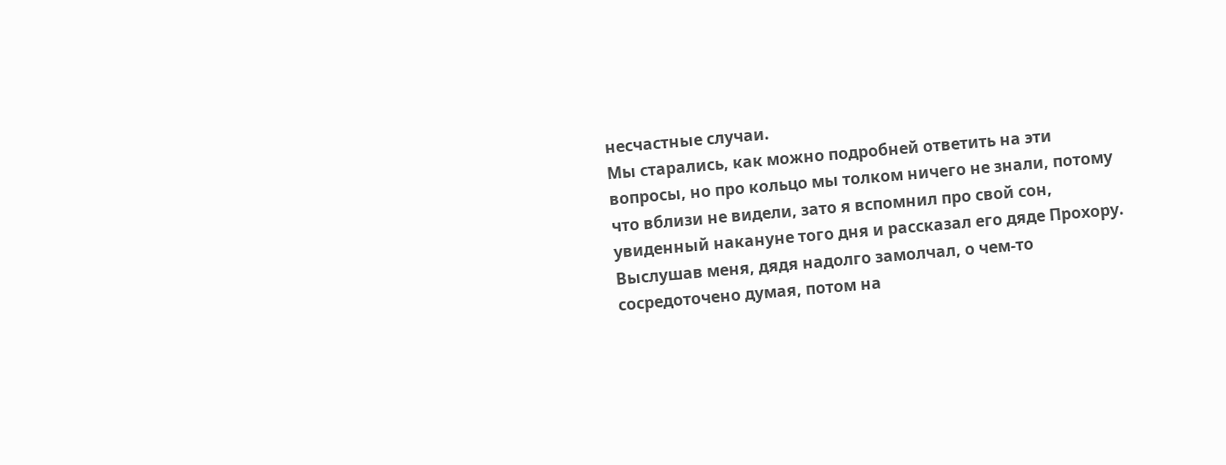несчастные случаи.
Мы старались, как можно подробней ответить на эти вопросы, но про кольцо мы толком ничего не знали, потому что вблизи не видели, зато я вспомнил про свой сон, увиденный накануне того дня и рассказал его дяде Прохору.
Выслушав меня, дядя надолго замолчал, о чем-то сосредоточено думая, потом на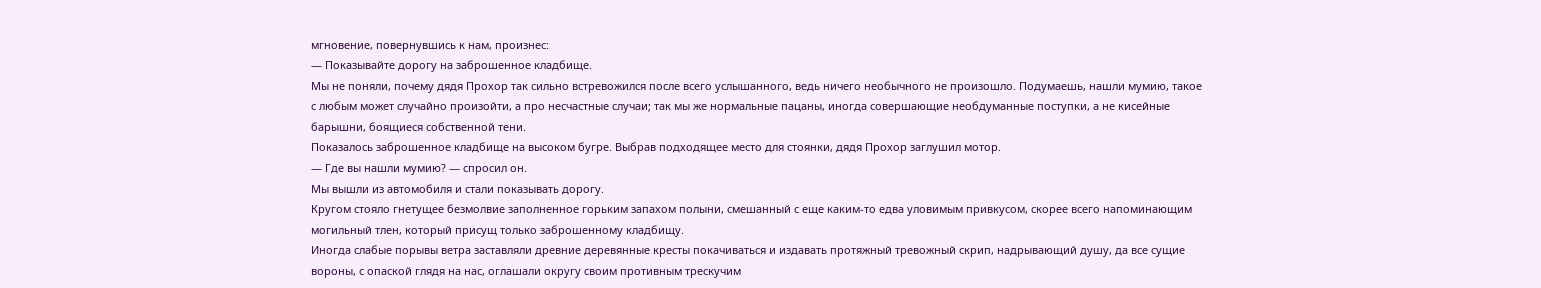мгновение, повернувшись к нам, произнес:
— Показывайте дорогу на заброшенное кладбище.
Мы не поняли, почему дядя Прохор так сильно встревожился после всего услышанного, ведь ничего необычного не произошло. Подумаешь, нашли мумию, такое с любым может случайно произойти, а про несчастные случаи; так мы же нормальные пацаны, иногда совершающие необдуманные поступки, а не кисейные барышни, боящиеся собственной тени.
Показалось заброшенное кладбище на высоком бугре. Выбрав подходящее место для стоянки, дядя Прохор заглушил мотор.
— Где вы нашли мумию? — спросил он.
Мы вышли из автомобиля и стали показывать дорогу.
Кругом стояло гнетущее безмолвие заполненное горьким запахом полыни, смешанный с еще каким-то едва уловимым привкусом, скорее всего напоминающим могильный тлен, который присущ только заброшенному кладбищу.
Иногда слабые порывы ветра заставляли древние деревянные кресты покачиваться и издавать протяжный тревожный скрип, надрывающий душу, да все сущие вороны, с опаской глядя на нас, оглашали округу своим противным трескучим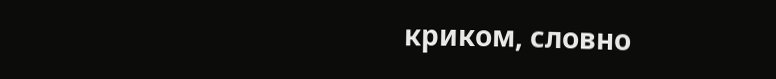криком, словно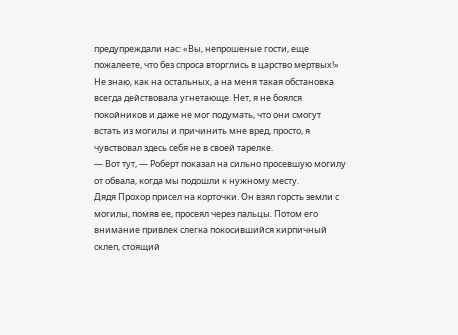предупреждали нас: «Вы, непрошеные гости, еще пожалеете, что без спроса вторглись в царство мертвых!»
Не знаю, как на остальных, а на меня такая обстановка всегда действовала угнетающе. Нет, я не боялся покойников и даже не мог подумать, что они смогут встать из могилы и причинить мне вред, просто, я чувствовал здесь себя не в своей тарелке.
— Вот тут, — Роберт показал на сильно просевшую могилу от обвала, когда мы подошли к нужному месту.
Дядя Прохор присел на корточки. Он взял горсть земли с могилы, помяв ее, просеял через пальцы. Потом его внимание привлек слегка покосившийся кирпичный склеп, стоящий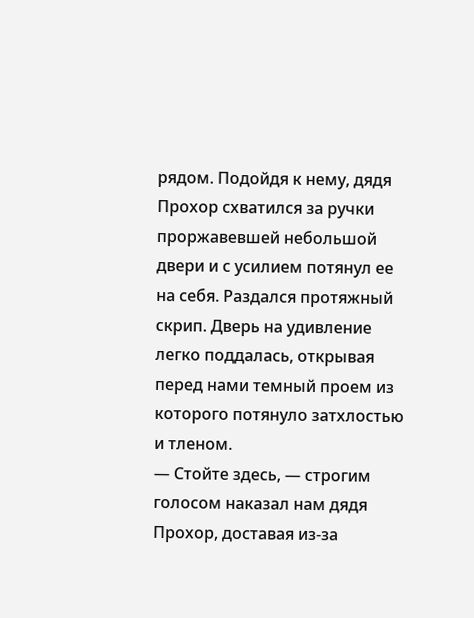рядом. Подойдя к нему, дядя Прохор схватился за ручки проржавевшей небольшой двери и с усилием потянул ее на себя. Раздался протяжный скрип. Дверь на удивление легко поддалась, открывая перед нами темный проем из которого потянуло затхлостью и тленом.
— Стойте здесь, — строгим голосом наказал нам дядя Прохор, доставая из-за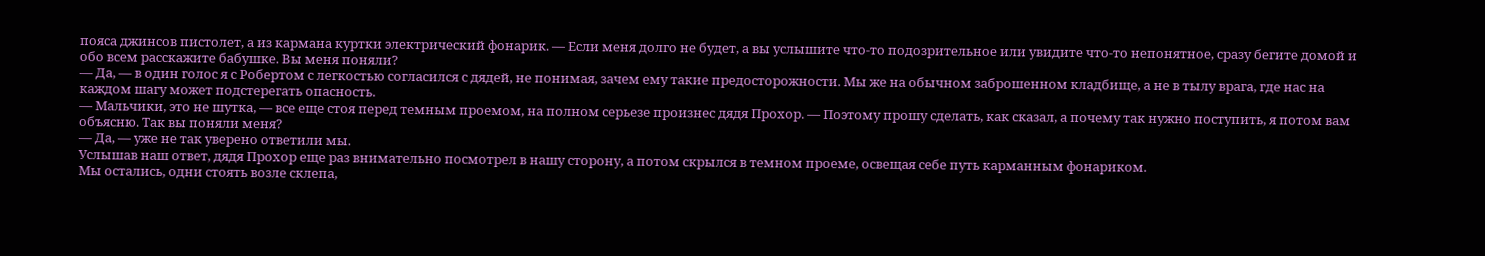пояса джинсов пистолет, а из кармана куртки электрический фонарик. — Если меня долго не будет, а вы услышите что-то подозрительное или увидите что-то непонятное, сразу бегите домой и обо всем расскажите бабушке. Вы меня поняли?
— Да, — в один голос я с Робертом с легкостью согласился с дядей, не понимая, зачем ему такие предосторожности. Мы же на обычном заброшенном кладбище, а не в тылу врага, где нас на каждом шагу может подстерегать опасность.
— Мальчики, это не шутка, — все еще стоя перед темным проемом, на полном серьезе произнес дядя Прохор. — Поэтому прошу сделать, как сказал, а почему так нужно поступить, я потом вам объясню. Так вы поняли меня?
— Да, — уже не так уверено ответили мы.
Услышав наш ответ, дядя Прохор еще раз внимательно посмотрел в нашу сторону, а потом скрылся в темном проеме, освещая себе путь карманным фонариком.
Мы остались, одни стоять возле склепа,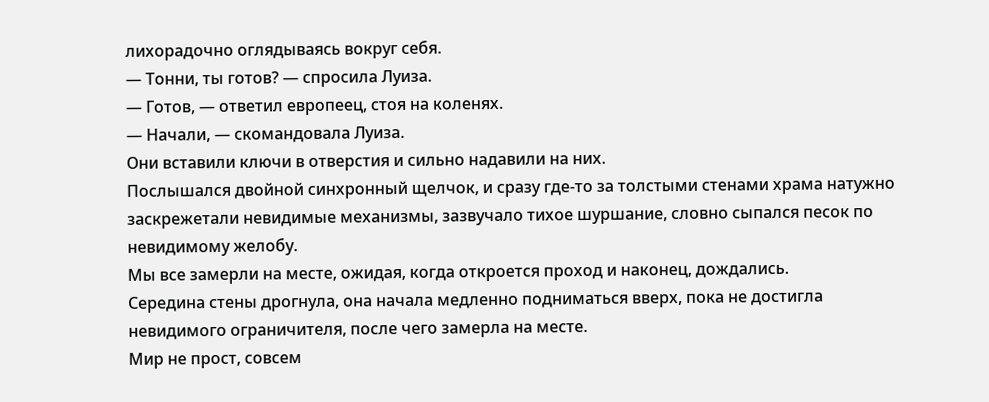лихорадочно оглядываясь вокруг себя.
— Тонни, ты готов? — спросила Луиза.
— Готов, — ответил европеец, стоя на коленях.
— Начали, — скомандовала Луиза.
Они вставили ключи в отверстия и сильно надавили на них.
Послышался двойной синхронный щелчок, и сразу где-то за толстыми стенами храма натужно заскрежетали невидимые механизмы, зазвучало тихое шуршание, словно сыпался песок по невидимому желобу.
Мы все замерли на месте, ожидая, когда откроется проход и наконец, дождались.
Середина стены дрогнула, она начала медленно подниматься вверх, пока не достигла невидимого ограничителя, после чего замерла на месте.
Мир не прост, совсем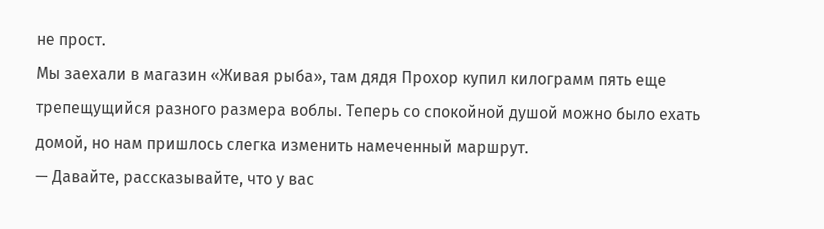не прост.
Мы заехали в магазин «Живая рыба», там дядя Прохор купил килограмм пять еще трепещущийся разного размера воблы. Теперь со спокойной душой можно было ехать домой, но нам пришлось слегка изменить намеченный маршрут.
— Давайте, рассказывайте, что у вас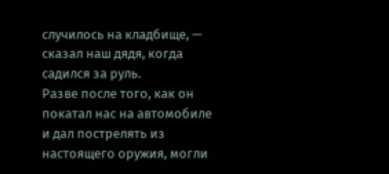случилось на кладбище, — сказал наш дядя, когда садился за руль.
Разве после того, как он покатал нас на автомобиле и дал пострелять из настоящего оружия, могли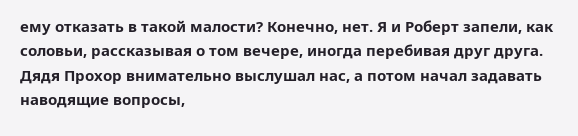ему отказать в такой малости? Конечно, нет. Я и Роберт запели, как соловьи, рассказывая о том вечере, иногда перебивая друг друга.
Дядя Прохор внимательно выслушал нас, а потом начал задавать наводящие вопросы,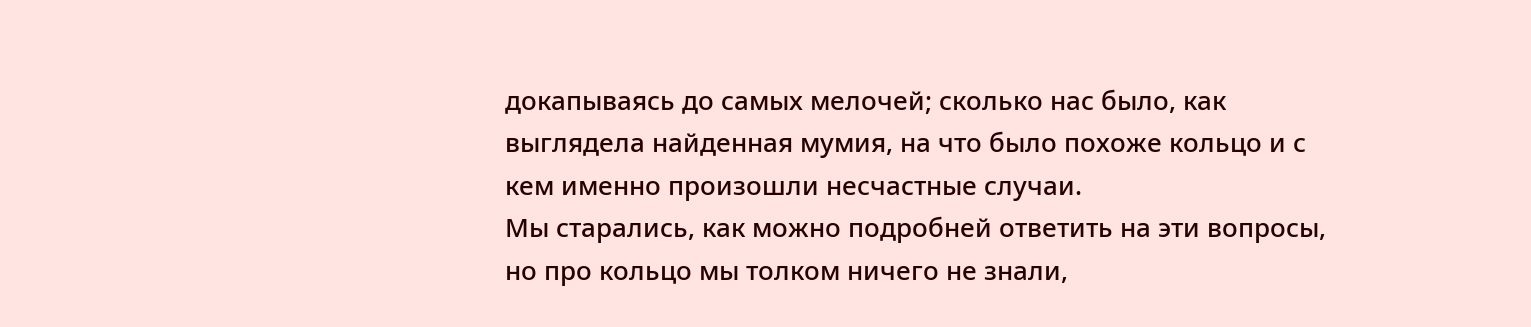докапываясь до самых мелочей; сколько нас было, как выглядела найденная мумия, на что было похоже кольцо и с кем именно произошли несчастные случаи.
Мы старались, как можно подробней ответить на эти вопросы, но про кольцо мы толком ничего не знали,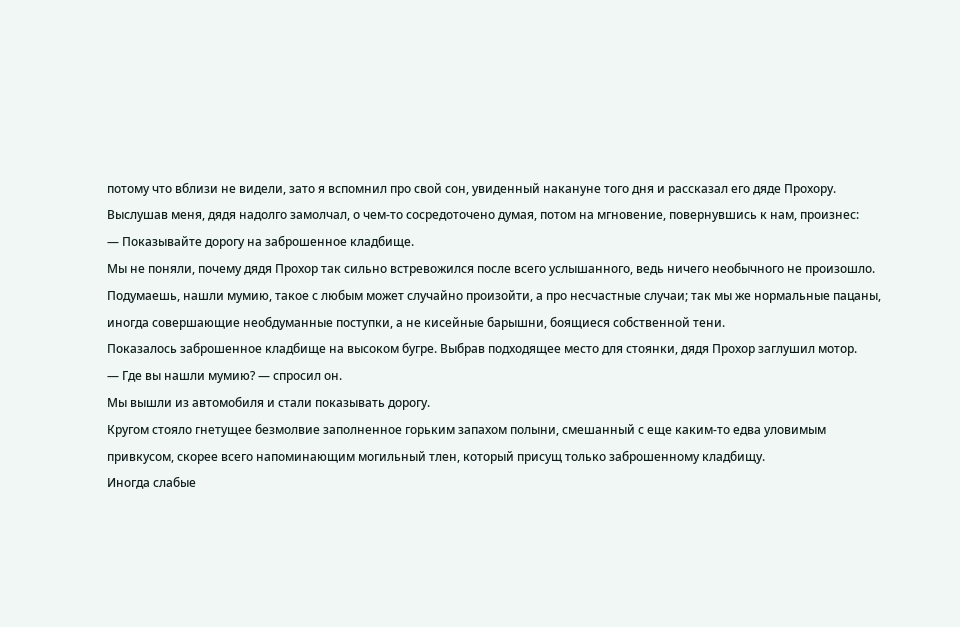потому что вблизи не видели, зато я вспомнил про свой сон, увиденный накануне того дня и рассказал его дяде Прохору.
Выслушав меня, дядя надолго замолчал, о чем-то сосредоточено думая, потом на мгновение, повернувшись к нам, произнес:
— Показывайте дорогу на заброшенное кладбище.
Мы не поняли, почему дядя Прохор так сильно встревожился после всего услышанного, ведь ничего необычного не произошло. Подумаешь, нашли мумию, такое с любым может случайно произойти, а про несчастные случаи; так мы же нормальные пацаны, иногда совершающие необдуманные поступки, а не кисейные барышни, боящиеся собственной тени.
Показалось заброшенное кладбище на высоком бугре. Выбрав подходящее место для стоянки, дядя Прохор заглушил мотор.
— Где вы нашли мумию? — спросил он.
Мы вышли из автомобиля и стали показывать дорогу.
Кругом стояло гнетущее безмолвие заполненное горьким запахом полыни, смешанный с еще каким-то едва уловимым привкусом, скорее всего напоминающим могильный тлен, который присущ только заброшенному кладбищу.
Иногда слабые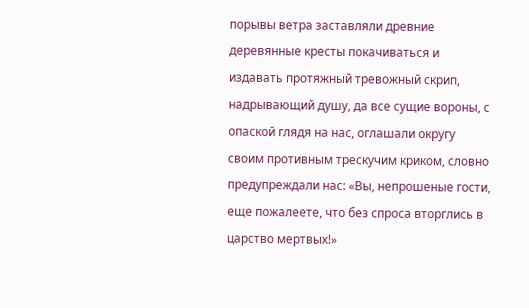порывы ветра заставляли древние деревянные кресты покачиваться и издавать протяжный тревожный скрип, надрывающий душу, да все сущие вороны, с опаской глядя на нас, оглашали округу своим противным трескучим криком, словно предупреждали нас: «Вы, непрошеные гости, еще пожалеете, что без спроса вторглись в царство мертвых!»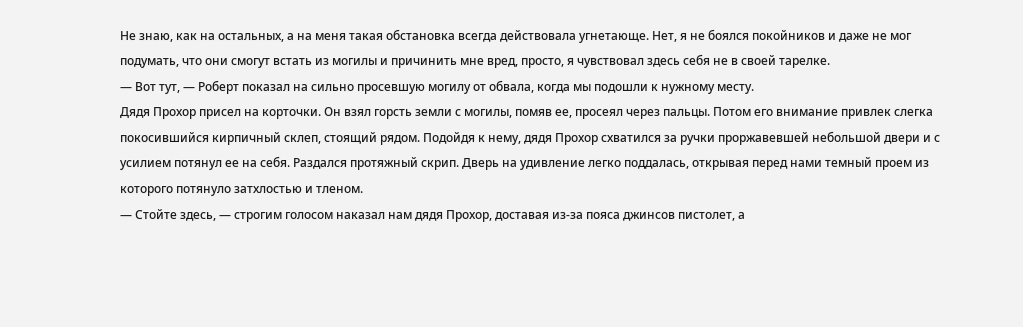Не знаю, как на остальных, а на меня такая обстановка всегда действовала угнетающе. Нет, я не боялся покойников и даже не мог подумать, что они смогут встать из могилы и причинить мне вред, просто, я чувствовал здесь себя не в своей тарелке.
— Вот тут, — Роберт показал на сильно просевшую могилу от обвала, когда мы подошли к нужному месту.
Дядя Прохор присел на корточки. Он взял горсть земли с могилы, помяв ее, просеял через пальцы. Потом его внимание привлек слегка покосившийся кирпичный склеп, стоящий рядом. Подойдя к нему, дядя Прохор схватился за ручки проржавевшей небольшой двери и с усилием потянул ее на себя. Раздался протяжный скрип. Дверь на удивление легко поддалась, открывая перед нами темный проем из которого потянуло затхлостью и тленом.
— Стойте здесь, — строгим голосом наказал нам дядя Прохор, доставая из-за пояса джинсов пистолет, а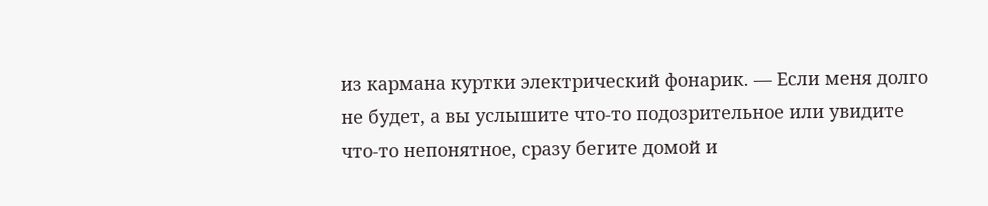из кармана куртки электрический фонарик. — Если меня долго не будет, а вы услышите что-то подозрительное или увидите что-то непонятное, сразу бегите домой и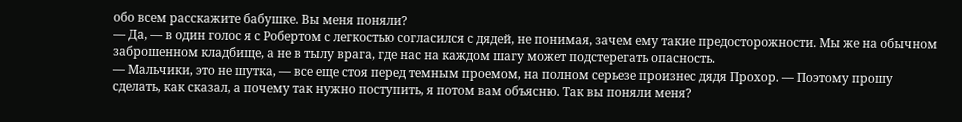обо всем расскажите бабушке. Вы меня поняли?
— Да, — в один голос я с Робертом с легкостью согласился с дядей, не понимая, зачем ему такие предосторожности. Мы же на обычном заброшенном кладбище, а не в тылу врага, где нас на каждом шагу может подстерегать опасность.
— Мальчики, это не шутка, — все еще стоя перед темным проемом, на полном серьезе произнес дядя Прохор. — Поэтому прошу сделать, как сказал, а почему так нужно поступить, я потом вам объясню. Так вы поняли меня?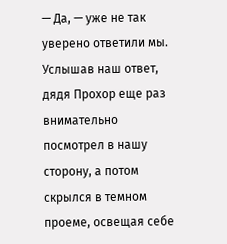— Да, — уже не так уверено ответили мы.
Услышав наш ответ, дядя Прохор еще раз внимательно посмотрел в нашу сторону, а потом скрылся в темном проеме, освещая себе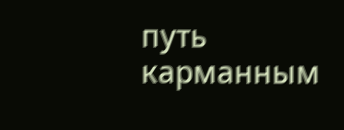путь карманным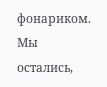фонариком.
Мы остались,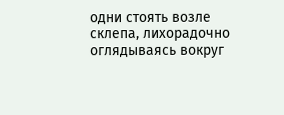одни стоять возле склепа, лихорадочно оглядываясь вокруг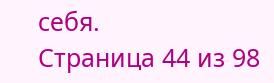себя.
Страница 44 из 98